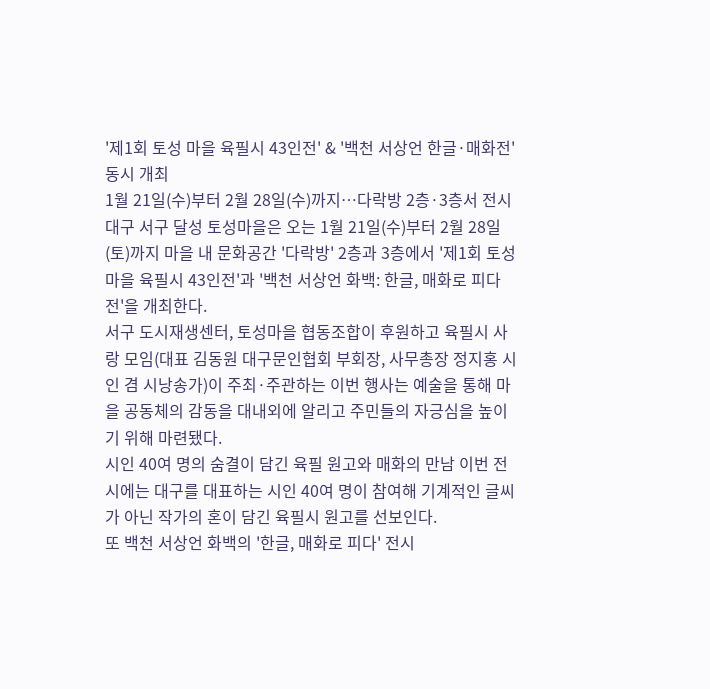'제1회 토성 마을 육필시 43인전' & '백천 서상언 한글·매화전' 동시 개최
1월 21일(수)부터 2월 28일(수)까지…다락방 2층·3층서 전시
대구 서구 달성 토성마을은 오는 1월 21일(수)부터 2월 28일(토)까지 마을 내 문화공간 '다락방' 2층과 3층에서 '제1회 토성마을 육필시 43인전'과 '백천 서상언 화백: 한글, 매화로 피다 전'을 개최한다.
서구 도시재생센터, 토성마을 협동조합이 후원하고 육필시 사랑 모임(대표 김동원 대구문인협회 부회장, 사무총장 정지홍 시인 겸 시낭송가)이 주최·주관하는 이번 행사는 예술을 통해 마을 공동체의 감동을 대내외에 알리고 주민들의 자긍심을 높이기 위해 마련됐다.
시인 40여 명의 숨결이 담긴 육필 원고와 매화의 만남 이번 전시에는 대구를 대표하는 시인 40여 명이 참여해 기계적인 글씨가 아닌 작가의 혼이 담긴 육필시 원고를 선보인다.
또 백천 서상언 화백의 '한글, 매화로 피다' 전시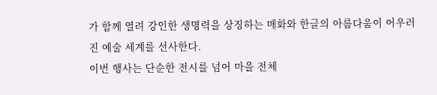가 함께 열려 강인한 생명력을 상징하는 매화와 한글의 아름다움이 어우러진 예술 세계를 선사한다.
이번 행사는 단순한 전시를 넘어 마을 전체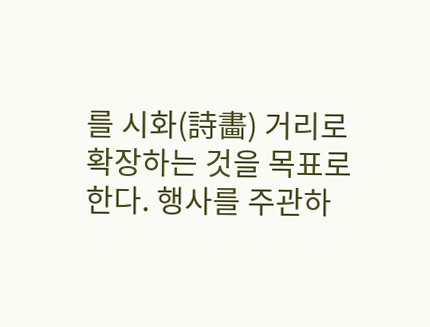를 시화(詩畵) 거리로 확장하는 것을 목표로 한다. 행사를 주관하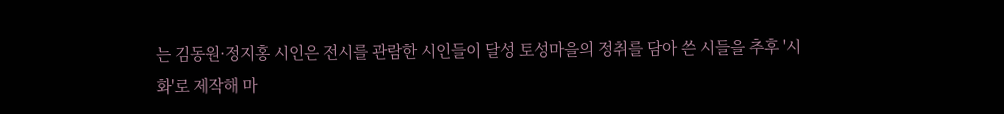는 김동원·정지홍 시인은 전시를 관람한 시인들이 달성 토성마을의 정취를 담아 쓴 시들을 추후 '시화'로 제작해 마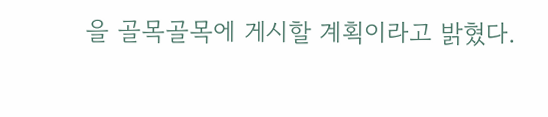을 골목골목에 게시할 계획이라고 밝혔다.